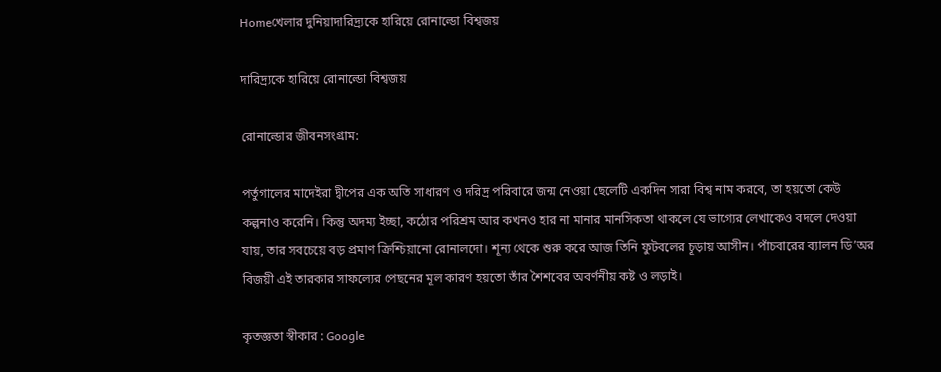Homeখেলার দুনিয়াদারিদ্র্যকে হারিয়ে রোনাল্ডো বিশ্বজয়

দারিদ্র্যকে হারিয়ে রোনাল্ডো বিশ্বজয়

রোনাল্ডোর জীবনসংগ্রাম:

পর্তুগালের মাদেইরা দ্বীপের এক অতি সাধারণ ও দরিদ্র পরিবারে জন্ম নেওয়া ছেলেটি একদিন সারা বিশ্ব নাম করবে, তা হয়তো কেউ কল্পনাও করেনি। কিন্তু অদম্য ইচ্ছা, কঠোর পরিশ্রম আর কখনও হার না মানার মানসিকতা থাকলে যে ভাগ্যের লেখাকেও বদলে দেওয়া যায়, তার সবচেয়ে বড় প্রমাণ ক্রিশ্চিয়ানো রোনালদো। শূন্য থেকে শুরু করে আজ তিনি ফুটবলের চূড়ায় আসীন। পাঁচবারের ব্যালন ডি’অর বিজয়ী এই তারকার সাফল্যের পেছনের মূল কারণ হয়তো তাঁর শৈশবের অবর্ণনীয় কষ্ট ও লড়াই।

কৃতজ্ঞতা স্বীকার : Google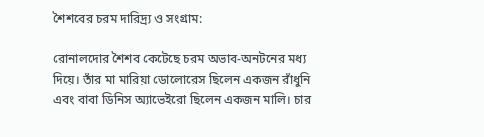শৈশবের চরম দারিদ্র্য ও সংগ্রাম:

রোনালদোর শৈশব কেটেছে চরম অভাব-অনটনের মধ্য দিয়ে। তাঁর মা মারিয়া ডোলোরেস ছিলেন একজন রাঁধুনি এবং বাবা ডিনিস অ্যাভেইরো ছিলেন একজন মালি। চার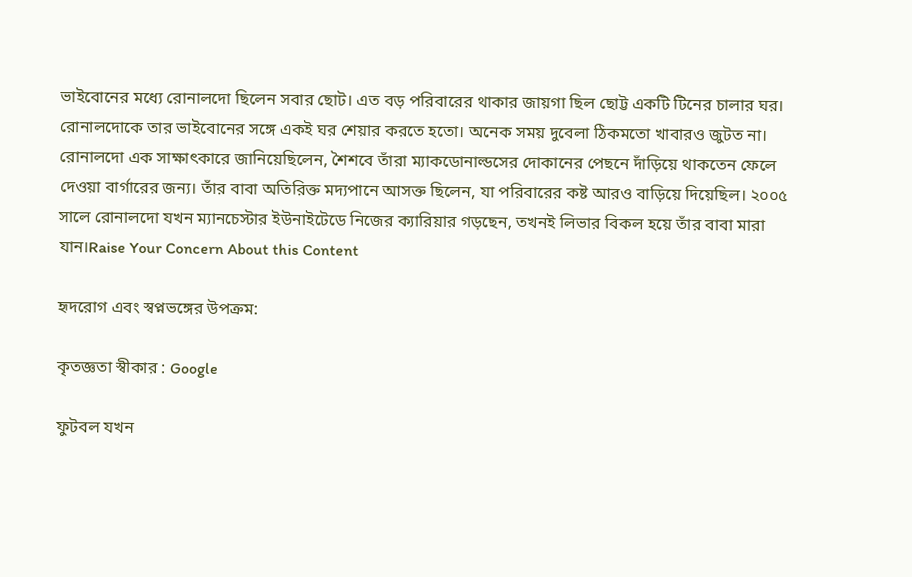ভাইবোনের মধ্যে রোনালদো ছিলেন সবার ছোট। এত বড় পরিবারের থাকার জায়গা ছিল ছোট্ট একটি টিনের চালার ঘর। রোনালদোকে তার ভাইবোনের সঙ্গে একই ঘর শেয়ার করতে হতো। অনেক সময় দুবেলা ঠিকমতো খাবারও জুটত না। রোনালদো এক সাক্ষাৎকারে জানিয়েছিলেন, শৈশবে তাঁরা ম্যাকডোনাল্ডসের দোকানের পেছনে দাঁড়িয়ে থাকতেন ফেলে দেওয়া বার্গারের জন্য। তাঁর বাবা অতিরিক্ত মদ্যপানে আসক্ত ছিলেন, যা পরিবারের কষ্ট আরও বাড়িয়ে দিয়েছিল। ২০০৫ সালে রোনালদো যখন ম্যানচেস্টার ইউনাইটেডে নিজের ক্যারিয়ার গড়ছেন, তখনই লিভার বিকল হয়ে তাঁর বাবা মারা যান।Raise Your Concern About this Content

হৃদরোগ এবং স্বপ্নভঙ্গের উপক্রম:

কৃতজ্ঞতা স্বীকার : Google

ফুটবল যখন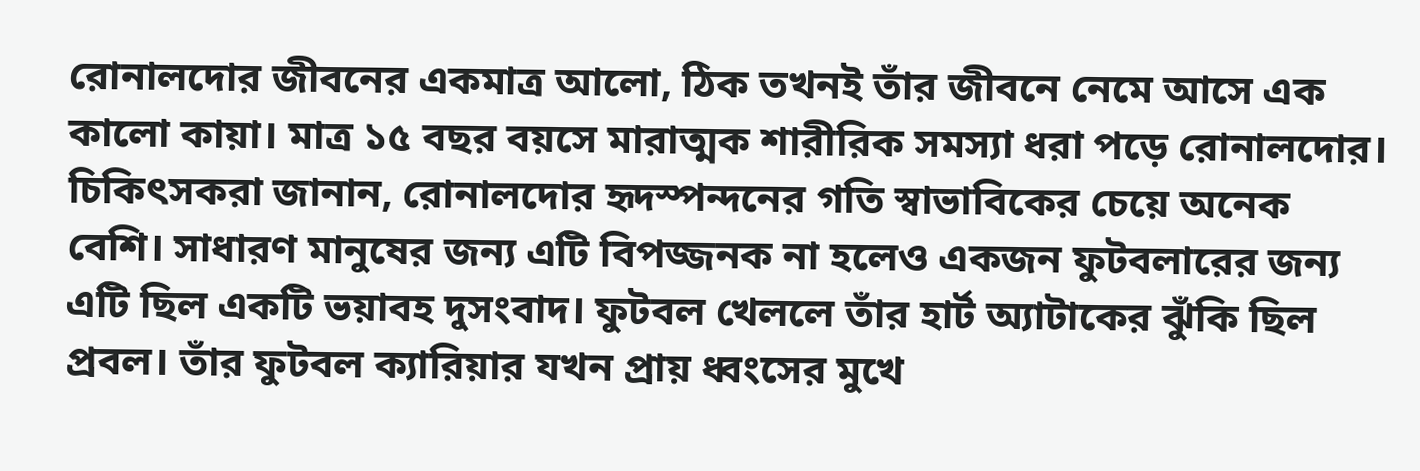রোনালদোর জীবনের একমাত্র আলো, ঠিক তখনই তাঁর জীবনে নেমে আসে এক কালো কায়া। মাত্র ১৫ বছর বয়সে মারাত্মক শারীরিক সমস্যা ধরা পড়ে রোনালদোর। চিকিৎসকরা জানান, রোনালদোর হৃদস্পন্দনের গতি স্বাভাবিকের চেয়ে অনেক বেশি। সাধারণ মানুষের জন্য এটি বিপজ্জনক না হলেও একজন ফুটবলারের জন্য এটি ছিল একটি ভয়াবহ দুসংবাদ। ফুটবল খেললে তাঁর হার্ট অ্যাটাকের ঝুঁকি ছিল প্রবল। তাঁর ফুটবল ক্যারিয়ার যখন প্রায় ধ্বংসের মুখে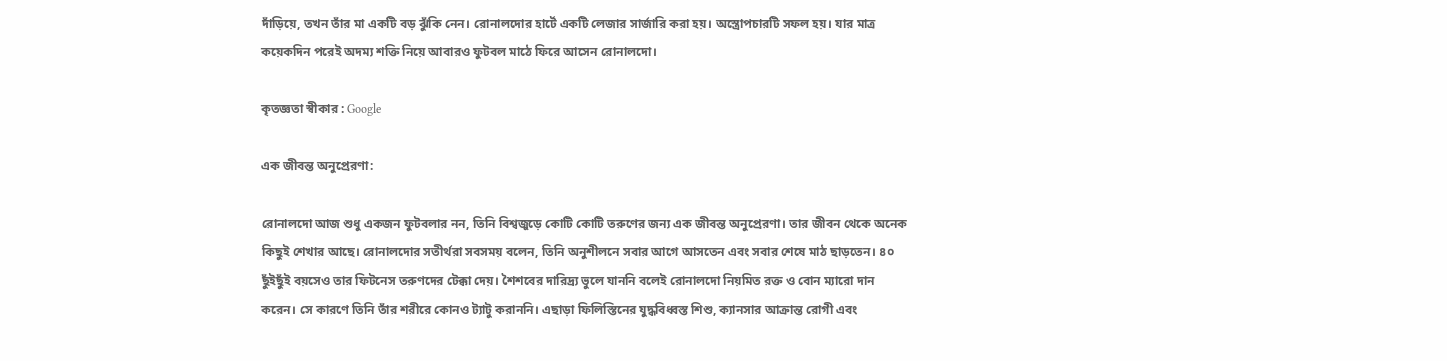দাঁড়িয়ে, তখন তাঁর মা একটি বড় ঝুঁকি নেন। রোনালদোর হার্টে একটি লেজার সার্জারি করা হয়। অস্ত্রোপচারটি সফল হয়। যার মাত্র কয়েকদিন পরেই অদম্য শক্তি নিয়ে আবারও ফুটবল মাঠে ফিরে আসেন রোনালদো।

কৃতজ্ঞতা স্বীকার : Google

এক জীবন্ত অনুপ্রেরণা:

রোনালদো আজ শুধু একজন ফুটবলার নন, তিনি বিশ্বজুড়ে কোটি কোটি তরুণের জন্য এক জীবন্ত অনুপ্রেরণা। তার জীবন থেকে অনেক কিছুই শেখার আছে। রোনালদোর সতীর্থরা সবসময় বলেন, তিনি অনুশীলনে সবার আগে আসতেন এবং সবার শেষে মাঠ ছাড়তেন। ৪০ ছুঁইছুঁই বয়সেও তার ফিটনেস তরুণদের টেক্কা দেয়। শৈশবের দারিদ্র্য ভুলে যাননি বলেই রোনালদো নিয়মিত রক্ত ও বোন ম্যারো দান করেন। সে কারণে তিনি তাঁর শরীরে কোনও ট্যাটু করাননি। এছাড়া ফিলিস্তিনের যুদ্ধবিধ্বস্ত শিশু, ক্যানসার আক্রান্ত রোগী এবং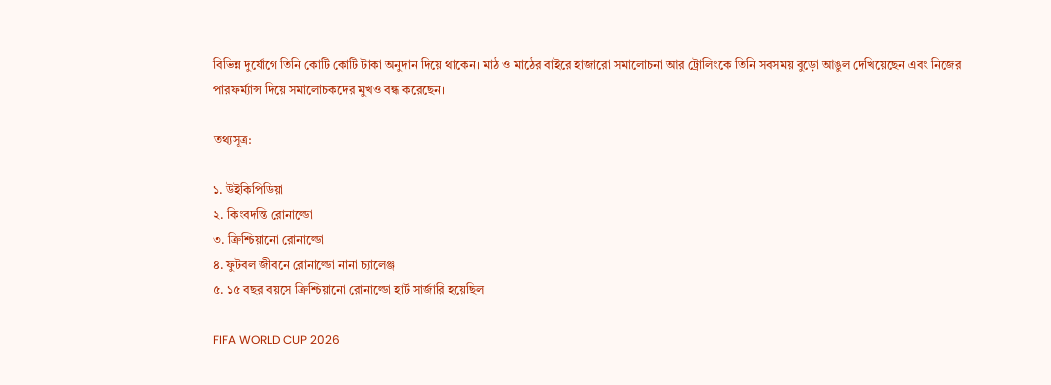বিভিন্ন দুর্যোগে তিনি কোটি কোটি টাকা অনুদান দিয়ে থাকেন। মাঠ ও মাঠের বাইরে হাজারো সমালোচনা আর ট্রোলিংকে তিনি সবসময় বুড়ো আঙুল দেখিয়েছেন এবং নিজের পারফর্ম্যান্স দিয়ে সমালোচকদের মুখও বন্ধ করেছেন।

তথ্যসূত্র:

১. উইকিপিডিয়া
২. কিংবদন্তি রোনাল্ডো
৩. ক্রিশ্চিয়ানো রোনাল্ডো
৪. ফুটবল জীবনে রোনাল্ডো নানা চ্যালেঞ্জ
৫. ১৫ বছর বয়সে ক্রিশ্চিয়ানো রোনাল্ডো হার্ট সার্জারি হয়েছিল

FIFA WORLD CUP 2026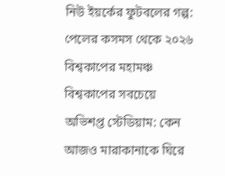নিউ ইয়র্কের ফুটবলের গল্প: পেলের কসমস থেকে ২০২৬ বিশ্বকাপের মহামঞ্চ বিশ্বকাপের সবচেয়ে অভিশপ্ত স্টেডিয়াম: কেন আজও মারাকানাকে ঘিরে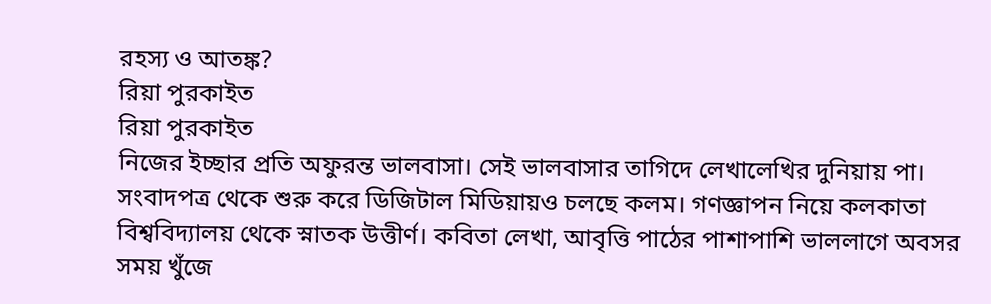রহস্য ও আতঙ্ক?
রিয়া পুরকাইত
রিয়া পুরকাইত
নিজের ইচ্ছার প্রতি অফুরন্ত ভালবাসা। সেই ভালবাসার তাগিদে লেখালেখির দুনিয়ায় পা। সংবাদপত্র থেকে শুরু করে ডিজিটাল মিডিয়ায়‌ও চলছে কলম। গণজ্ঞাপন নিয়ে কলকাতা বিশ্ববিদ্যালয় থেকে স্নাতক উত্তীর্ণ। কবিতা লেখা, আবৃত্তি পাঠের পাশাপাশি ভাললাগে অবসর সময় খুঁজে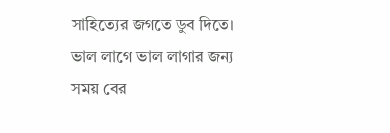সাহিত্যের জগতে ডুব দিতে। ভাল লাগে ভাল লাগার জন্য সময় বের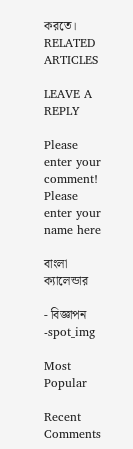করতে।
RELATED ARTICLES

LEAVE A REPLY

Please enter your comment!
Please enter your name here

বাংলা ক্যালেন্ডার

- বিজ্ঞাপন -spot_img

Most Popular

Recent Comments